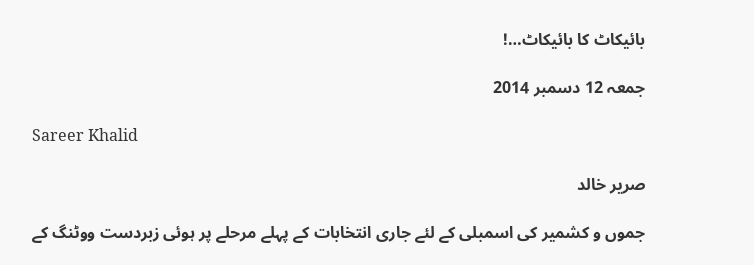بائیکاٹ کا بائیکاٹ…!

جمعہ 12 دسمبر 2014

Sareer Khalid

صریر خالد

جموں و کشمیر کی اسمبلی کے لئے جاری انتخابات کے پہلے مرحلے پر ہوئی زبردست ووٹنگ کے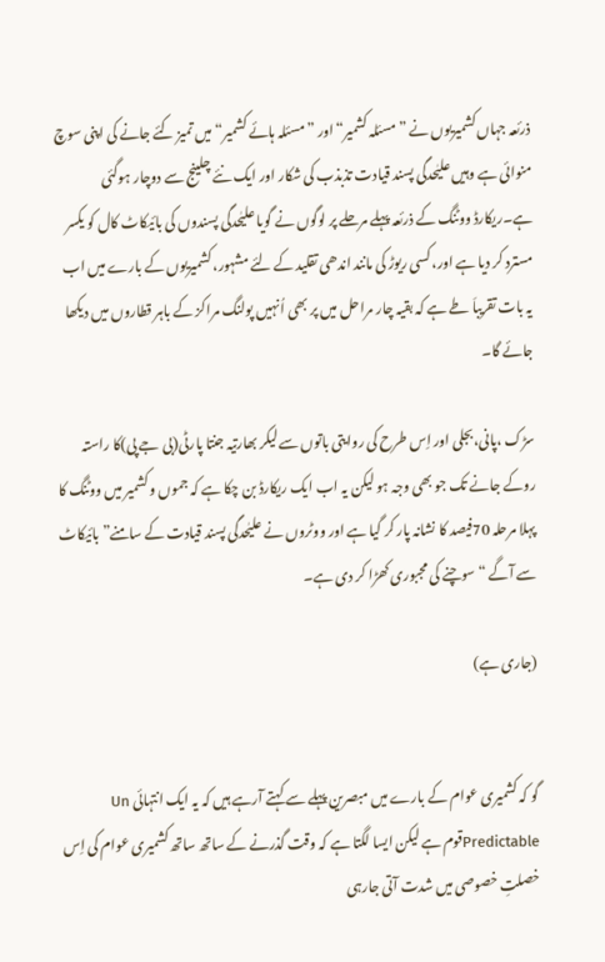ذرئعہ جہاں کشمیریوں نے ”مسئلہ کشمیر“اور ”مسئلہ ہائے کشمیر“میں تمیز کئے جانے کی اپنی سوچ منوائی ہے وہیں علیٰحدگی پسند قیادت تذبذب کی شکار اور ایک نئے چلینج سے دوچار ہوگئی ہے۔ریکارڈ ووٹنگ کے ذرئعہ پہلے مرحلے پر لوگوں نے گویا علیٰحدگی پسندوں کی بائیکاٹ کال کو یکسر مسترد کر دیا ہے اور، کسی ریوڑ کی مانند اندھی تقلید کے لئے مشہور، کشمیریوں کے بارے میں اب یہ بات تقریباَ طے ہے کہ بقیہ چار مراحل میں پر بھی اُنہیں پولنگ مراکز کے باہر قطاروں میں دیکھا جائے گا۔

سڑک ،پانی،بجلی اور اِس طرح کی روایتی باتوں سے لیکر بھارتیہ جنتا پارٹی(بی جے پی)کا راستہ روکے جانے تک جو بھی وجہ ہو لیکن یہ اب ایک ریکارڈ بن چکا ہے کہ جموں و کشمیر میں ووٹنگ کا پہلا مرحلہ 70فیصد کا نشانہ پار کر گیا ہے اور ووٹروں نے علیٰحدگی پسند قیادت کے سامنے” بائیکاٹ سے آگے “سوچنے کی مجبوری کھڑا کر دی ہے۔

(جاری ہے)


گو کہ کشمیری عوام کے بارے میں مبصرین پہلے سے کہتے آرہے ہیں کہ یہ ایک انتہائی Un Predictableقوم ہے لیکن ایسا لگتا ہے کہ وقت گذرنے کے ساتھ ساتھ کشمیری عوام کی اِس خصلتِ خصوصی میں شدت آتی جارہی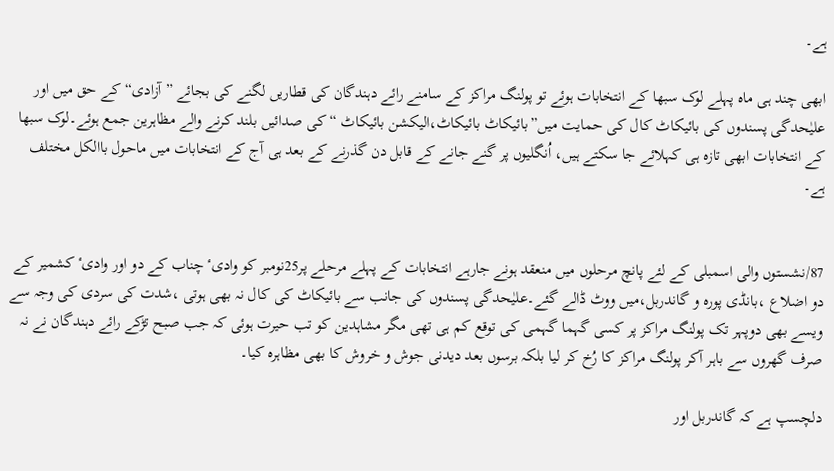ہے۔

ابھی چند ہی ماہ پہلے لوک سبھا کے انتخابات ہوئے تو پولنگ مراکز کے سامنے رائے دہندگان کی قطاریں لگنے کی بجائے ”آزادی“کے حق میں اور علیٰحدگی پسندوں کی بائیکاٹ کال کی حمایت میں”بائیکاٹ بائیکاٹ،الیکشن بائیکاٹ “کی صدائیں بلند کرنے والے مظاہرین جمع ہوئے۔لوک سبھا کے انتخابات ابھی تازہ ہی کہلائے جا سکتے ہیں، اُنگلیوں پر گنے جانے کے قابل دن گذرنے کے بعد ہی آج کے انتخابات میں ماحول باالکل مختلف ہے۔


87/نشستوں والی اسمبلی کے لئے پانچ مرحلوں میں منعقد ہونے جارہے انتخابات کے پہلے مرحلے پر25نومبر کو وادیٴ چناب کے دو اور وادیٴ کشمیر کے دو اضلاع ،بانڈی پورہ و گاندربل،میں ووٹ ڈالے گئے۔علیٰحدگی پسندوں کی جانب سے بائیکاٹ کی کال نہ بھی ہوتی ،شدت کی سردی کی وجہ سے ویسے بھی دوپہر تک پولنگ مراکز پر کسی گہما گہمی کی توقع کم ہی تھی مگر مشاہدین کو تب حیرت ہوئی کہ جب صبح تڑکے رائے دہندگان نے نہ صرف گھروں سے باہر آکر پولنگ مراکز کا رُخ کر لیا بلکہ برسوں بعد دیدنی جوش و خروش کا بھی مظاہرہ کیا۔

دلچسپ ہے کہ گاندربل اور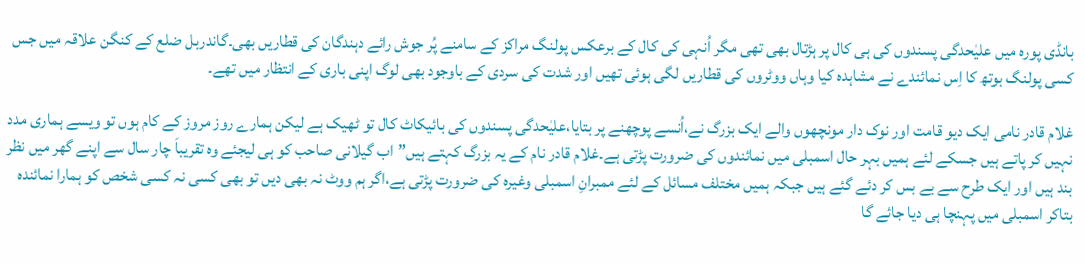بانڈی پورہ میں علیٰحدگی پسندوں کی ہی کال پر ہڑتال بھی تھی مگر اُنہی کی کال کے برعکس پولنگ مراکز کے سامنے پُر جوش رائے دہندگان کی قطاریں بھی۔گاندربل ضلع کے کنگن علاقہ میں جس کسی پولنگ بوتھ کا اِس نمائندے نے مشاہدہ کیا وہاں ووٹروں کی قطاریں لگی ہوئی تھیں اور شدت کی سردی کے باوجود بھی لوگ اپنی باری کے انتظار میں تھے۔

غلام قادر نامی ایک دیو قامت اور نوک دار مونچھوں والے ایک بزرگ نے،اُنسے پوچھنے پر بتایا،علیٰحدگی پسندوں کی بائیکاٹ کال تو ٹھیک ہے لیکن ہمارے روز مروز کے کام ہوں تو ویسے ہماری مدد نہیں کر پاتے ہیں جسکے لئے ہمیں بہر حال اسمبلی میں نمائندوں کی ضرورت پڑتی ہے۔غلام قادر نام کے یہ بزرگ کہتے ہیں”اب گیلانی صاحب کو ہی لیجئے وہ تقریباَ چار سال سے اپنے گھر میں نظر بند ہیں اور ایک طرح سے بے بس کر دئے گئے ہیں جبکہ ہمیں مختلف مسائل کے لئے ممبرانِ اسمبلی وغیرہ کی ضرورت پڑتی ہے،اگر ہم ووٹ نہ بھی دیں تو بھی کسی نہ کسی شخص کو ہمارا نمائندہ بتاکر اسمبلی میں پہنچا ہی دیا جائے گا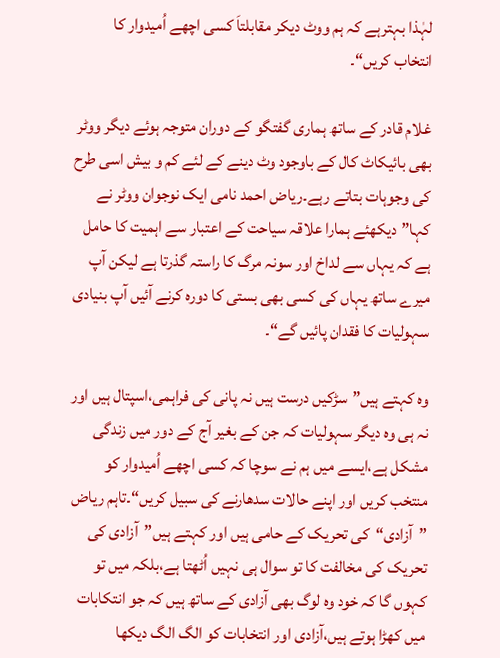لہٰذا بہترہے کہ ہم ووٹ دیکر مقابلتاَ کسی اچھے اُمیدوار کا انتخاب کریں“۔

غلام قادر کے ساتھ ہماری گفتگو کے دوران متوجہ ہوئے دیگر ووٹر بھی بائیکاٹ کال کے باوجود وٹ دینے کے لئے کم و بیش اسی طرح کی وجوہات بتاتے رہے۔ریاض احمد نامی ایک نوجوان ووٹر نے کہا”دیکھئے ہمارا علاقہ سیاحت کے اعتبار سے اہمیت کا حامل ہے کہ یہاں سے لداخ اور سونہ مرگ کا راستہ گذرتا ہے لیکن آپ میرے ساتھ یہاں کی کسی بھی بستی کا دورہ کرنے آئیں آپ بنیادی سہولیات کا فقدان پائیں گے“۔

وہ کہتے ہیں”سڑکیں درست ہیں نہ پانی کی فراہمی،اسپتال ہیں اور نہ ہی وہ دیگر سہولیات کہ جن کے بغیر آج کے دور میں زندگی مشکل ہے،ایسے میں ہم نے سوچا کہ کسی اچھے اُمیدوار کو منتخب کریں اور اپنے حالات سدھارنے کی سبیل کریں“۔تاہم ریاض ”آزادی“کی تحریک کے حامی ہیں اور کہتے ہیں”آزادی کی تحریک کی مخالفت کا تو سوال ہی نہیں اُٹھتا ہے،بلکہ میں تو کہوں گا کہ خود وہ لوگ بھی آزادی کے ساتھ ہیں کہ جو انتکابات میں کھڑا ہوتے ہیں،آزادی اور انتخابات کو الگ الگ دیکھا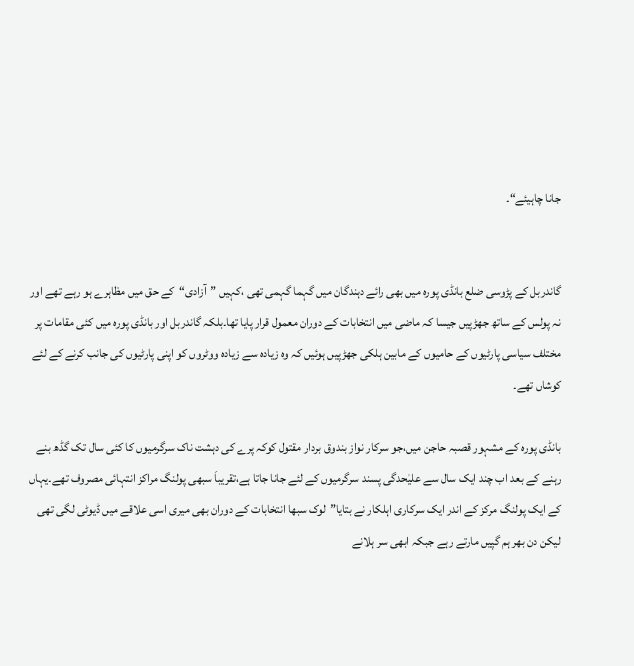جانا چاہیئے“۔


گاندربل کے پڑوسی ضلع بانڈی پورہ میں بھی رائے دہندگان میں گہما گہمی تھی ،کہیں ”آزادی“کے حق میں مظاہرے ہو رہے تھے اور نہ پولس کے ساتھ جھڑپیں جیسا کہ ماضی میں انتخابات کے دوران معمول قرار پایا تھا۔بلکہ گاندربل اور بانڈی پورہ میں کئی مقامات پر مختلف سیاسی پارٹیوں کے حامیوں کے مابین ہلکی جھڑپیں ہوئیں کہ وہ زیادہ سے زیادہ ووٹروں کو اپنی پارٹیوں کی جانب کرنے کے لئے کوشاں تھے۔

بانڈی پورہ کے مشہور قصبہ حاجن میں،جو سرکار نواز بندوق بردار مقتول کوکہ پرے کی دہشت ناک سرگرمیوں کا کئی سال تک گڈھ بنے رہنے کے بعد اب چند ایک سال سے علیٰحدگی پسند سرگرمیوں کے لئے جانا جاتا ہے،تقریباَ سبھی پولنگ مراکز انتہائی مصروف تھے۔یہاں کے ایک پولنگ مرکز کے اندر ایک سرکاری اہلکار نے بتایا”لوک سبھا انتخابات کے دوران بھی میری اسی علاقے میں ڈیوٹی لگی تھی لیکن دن بھر ہم گپیں مارتے رہے جبکہ ابھی سر ہلانے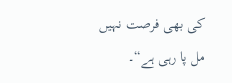کی بھی فرصت نہیں مل پا رہی ہے“۔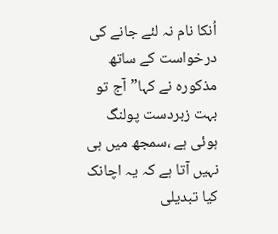اُنکا نام نہ لئے جانے کی درخواست کے ساتھ مذکورہ نے کہا”آج تو بہت زبردست پولنگ ہوئی ہے ،سمجھ میں ہی نہیں آتا ہے کہ یہ اچانک کیا تبدیلی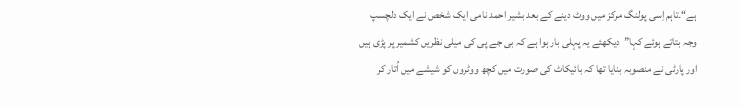ہے“۔تاہم اِسی پولنگ مرکز میں ووٹ دینے کے بعد بشیر احمد نامی ایک شخص نے ایک دلچسپ وجہ بتاتے ہوئے کہا”دیکھئے یہ پہلی بار ہوا ہے کہ بی جے پی کی میلی نظریں کشمیر پر پڑی ہیں اور پارٹی نے منصوبہ بنایا تھا کہ بائیکاٹ کی صورت میں کچھ ووٹروں کو شیشے میں اُتار کر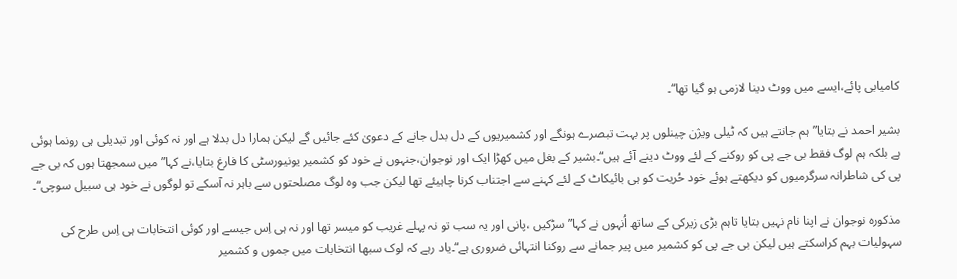کامیابی پائے،ایسے میں ووٹ دینا لازمی ہو گیا تھا“۔

بشیر احمد نے بتایا”ہم جانتے ہیں کہ ٹیلی ویژن چینلوں پر بہت تبصرے ہونگے اور کشمیریوں کے دل بدل جانے کے دعویٰ کئے جائیں گے لیکن ہمارا دل بدلا ہے اور نہ کوئی اور تبدیلی ہی رونما ہوئی ہے بلکہ ہم لوگ فقط بی جے پی کو روکنے کے لئے ووٹ دینے آئے ہیں“۔بشیر کے بغل میں کھڑا ایک اور نوجوان،جنہوں نے خود کو کشمیر یونیورسٹی کا فارغ بتایا،نے کہا”میں سمجھتا ہوں کہ بی جے پی کی شاطرانہ سرگرمیوں کو دیکھتے ہوئے خود حُریت کو ہی بائیکاٹ کے لئے کہنے سے اجتناب کرنا چاہیئے تھا لیکن جب وہ لوگ مصلحتوں سے باہر نہ آسکے تو لوگوں نے خود ہی سبیل سوچی“۔

مذکورہ نوجوان نے اپنا نام نہیں بتایا تاہم بڑی زیرکی کے ساتھ اُنہوں نے کہا”سڑکیں ،پانی اور یہ سب تو نہ پہلے غریب کو میسر تھا اور نہ ہی اِس جیسے اور کوئی انتخابات ہی اِس طرح کی سہولیات بہم کراسکتے ہیں لیکن بی جے پی کو کشمیر میں پیر جمانے سے روکنا انتہائی ضروری ہے“۔یاد رہے کہ لوک سبھا انتخابات میں جموں و کشمیر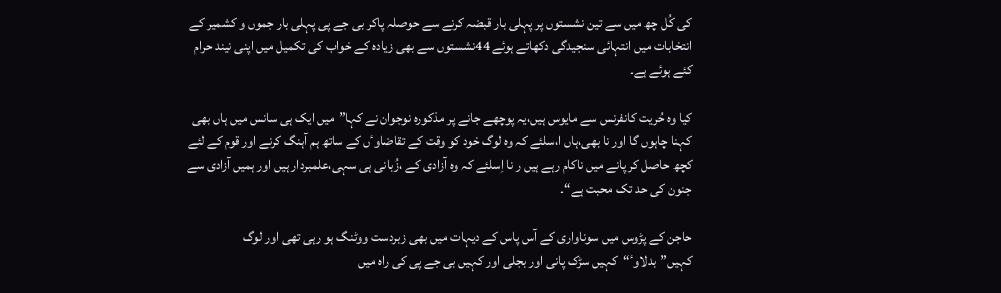کی کُل چھ میں سے تین نشستوں پر پہلی بار قبضہ کرنے سے حوصلہ پاکر بی جے پی پہلی بار جموں و کشمیر کے انتخابات میں انتہائی سنجیدگی دکھاتے ہوئے 44نشستوں سے بھی زیادہ کے خواب کی تکمیل میں اپنی نیند حرام کئے ہوئے ہے۔

کیا وہ حُریت کانفرنس سے مایوس ہیں،یہ پوچھے جانے پر مذکورہ نوجوان نے کہا”میں ایک ہی سانس میں ہاں بھی کہنا چاہوں گا اور نا بھی،ہاں ا،سلئے کہ وہ لوگ خود کو وقت کے تقاضاوٴں کے ساتھ ہم آہنگ کرنے اور قوم کے لئے کچھ حاصل کر پانے میں ناکام رہے ہیں ر نا اِسلئے کہ وہ آزادی کے ،زُبانی ہی سہی،علمبردار ہیں اور ہمیں آزادی سے جنون کی حد تک محبت ہے“۔

حاجن کے پڑوس میں سوناواری کے آس پاس کے دیہات میں بھی زبردست ووٹنگ ہو رہی تھی اور لوگ کہیں”بدلاوٴ“کہیں سڑک پانی اور بجلی اور کہیں بی جے پی کی راہ میں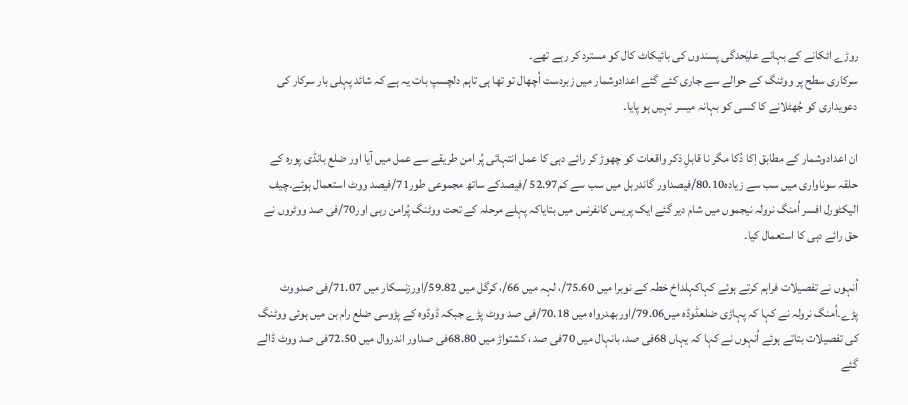روڑے اٹکانے کے بہانے علیٰحدگی پسندوں کی بائیکاٹ کال کو مسترد کر رہے تھے۔
سرکاری سطح پر ووٹنگ کے حوالے سے جاری کئے گئے اعدادوشمار میں زبردست اُچھال تو تھا ہی تاہم دلچسپ بات یہ ہے کہ شائد پہلی بار سرکار کی دعویداری کو جُھٹلانے کا کسی کو بہانہ میسر نہیں ہو پایا۔

ان اعدادوشمار کے مطابق اِکا دُکا مگر نا قابلِ ذکر واقعات کو چھوڑ کر رائے دہی کا عمل انتہائی پُر امن طریقے سے عمل میں آیا اور ضلع بانڈی پورہ کے حلقہ سوناواری میں سب سے زیادہ80.10/فیصداور گاندربل میں سب سے کم52.97 /فیصدکے ساتھ مجموعی طور71/فیصد ووٹ استعمال ہوئے۔چیف الیکٹورل افسر اُمنگ نرولہ نیجموں میں شام دیر گئے ایک پریس کانفرنس میں بتایاکہ پہلے مرحلہ کے تحت ووٹنگ پُرامن رہی اور70/فی صد ووٹروں نے حق رائے دہی کا استعمال کیا۔

اُنہوں نے تفصیلات فراہم کرتے ہوئے کہاکہلداخ خطہ کے نوبرا میں 75.60/، لہہ میں 66/، کرگل میں 59.82/اورزنسکار میں 71.07/فی صدووٹ پڑے۔اُمنگ نرولہ نے کہا کہ پہاڑی ضلعڈوڈہ میں79.06/اوربھدرواہ میں 70.18/فی صد ووٹ پڑے جبکہ ڈوڈوہ کے پڑوسی ضلع رام بن میں ہوئی ووٹنگ کی تفصیلات بتاتے ہوئے اُنہوں نے کہا کہ یہاں 68فی صد، بانہال میں 70فی صد ، کشتواڑ میں 68.80فی صداور اندروال میں 72.50فی صد ووٹ ڈالے گئے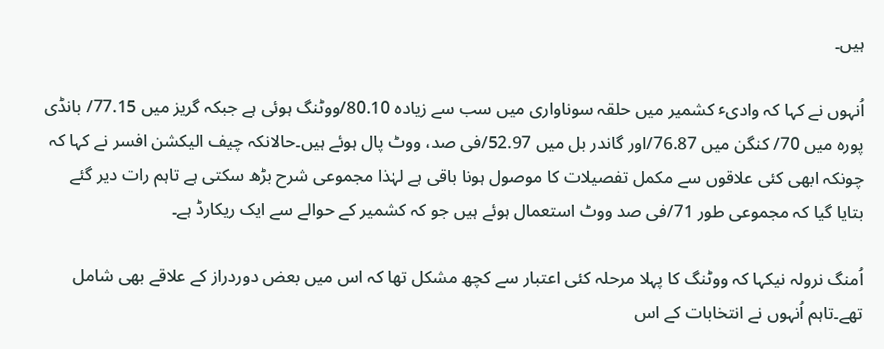ہیں۔

اُنہوں نے کہا کہ وادیٴ کشمیر میں حلقہ سوناواری میں سب سے زیادہ 80.10/ووٹنگ ہوئی ہے جبکہ گریز میں 77.15/ بانڈی پورہ میں 70/ کنگن میں 76.87/اور گاندر بل میں 52.97/فی صد، ووٹ پال ہوئے ہیں۔حالانکہ چیف الیکشن افسر نے کہا کہ چونکہ ابھی کئی علاقوں سے مکمل تفصیلات کا موصول ہونا باقی ہے لہٰذا مجموعی شرح بڑھ سکتی ہے تاہم رات دیر گئے بتایا گیا کہ مجموعی طور 71/فی صد ووٹ استعمال ہوئے ہیں جو کہ کشمیر کے حوالے سے ایک ریکارڈ ہے۔

اُمنگ نرولہ نیکہا کہ ووٹنگ کا پہلا مرحلہ کئی اعتبار سے کچھ مشکل تھا کہ اس میں بعض دوردراز کے علاقے بھی شامل تھے۔تاہم اُنہوں نے انتخابات کے اس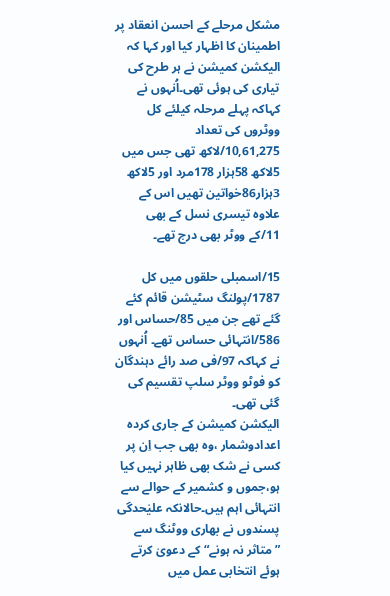مشکل مرحلے کے احسن انعقاد پر اطمینان کا اظہار کیا اور کہا کہ الیکشن کمیشن نے ہر طرح کی تیاری کی ہوئی تھی۔اُنہوں نے کہاکہ پہلے مرحلہ کیلئے کل ووٹروں کی تعداد 10,61,275/لاکھ تھی جس میں 5لاکھ 58ہزار 178مرد اور 5لاکھ 3ہزار86خواتین تھیں اس کے علاوہ تیسری نسل کے بھی 11/کے ووٹر بھی درج تھے۔

15/اسمبلی حلقوں میں کل 1787/پولنگ سٹیشن قائم کئے گئے تھے جن میں 85/حساس اور 586/انتہائی حساس تھے۔ اُنہوں نے کہاکہ 97/فی صد رائے دہندگان کو فوٹو ووٹر سلپ تقسیم کی گئی تھی۔
الیکشن کمیشن کے جاری کردہ اعدادوشمار ،وہ بھی جب اِن پر کسی نے شک بھی ظاہر نہیں کیا ہو،جموں و کشمیر کے حوالے سے انتہائی اہم ہیں۔حالانکہ علیٰحدگی پسندوں نے بھاری ووٹنگ سے ”متاثر نہ ہونے“کے دعویٰ کرتے ہوئے انتخابی عمل میں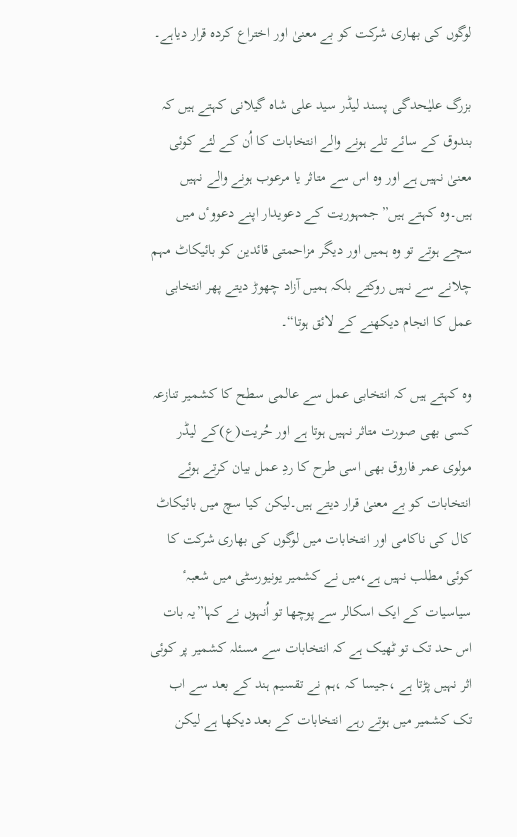لوگوں کی بھاری شرکت کو بے معنیٰ اور اختراع کردہ قرار دیاہے۔

بزرگ علیٰحدگی پسند لیڈر سید علی شاہ گیلانی کہتے ہیں کہ بندوق کے سائے تلے ہونے والے انتخابات کا اُن کے لئے کوئی معنیٰ نہیں ہے اور وہ اس سے متاثر یا مرعوب ہونے والے نہیں ہیں۔وہ کہتے ہیں”جمہوریت کے دعویدار اپنے دعووٴں میں سچے ہوتے تو وہ ہمیں اور دیگر مزاحمتی قائدین کو بائیکاٹ مہم چلانے سے نہیں روکتے بلکہ ہمیں آزاد چھوڑ دیتے پھر انتخابی عمل کا انجام دیکھنے کے لائق ہوتا“۔

وہ کہتے ہیں کہ انتخابی عمل سے عالمی سطح کا کشمیر تنازعہ کسی بھی صورت متاثر نہیں ہوتا ہے اور حُریت(ع)کے لیڈر مولوی عمر فاروق بھی اسی طرح کا ردِ عمل بیان کرتے ہوئے انتخابات کو بے معنیٰ قرار دیتے ہیں۔لیکن کیا سچ میں بائیکاٹ کال کی ناکامی اور انتخابات میں لوگوں کی بھاری شرکت کا کوئی مطلب نہیں ہے،میں نے کشمیر یونیورسٹی میں شعبہٴ سیاسیات کے ایک اسکالر سے پوچھا تو اُنہوں نے کہا”یہ بات اس حد تک تو ٹھیک ہے کہ انتخابات سے مسئلہ کشمیر پر کوئی اثر نہیں پڑتا ہے ،جیسا کہ ،ہم نے تقسیم ہند کے بعد سے اب تک کشمیر میں ہوتے رہے انتخابات کے بعد دیکھا ہے لیکن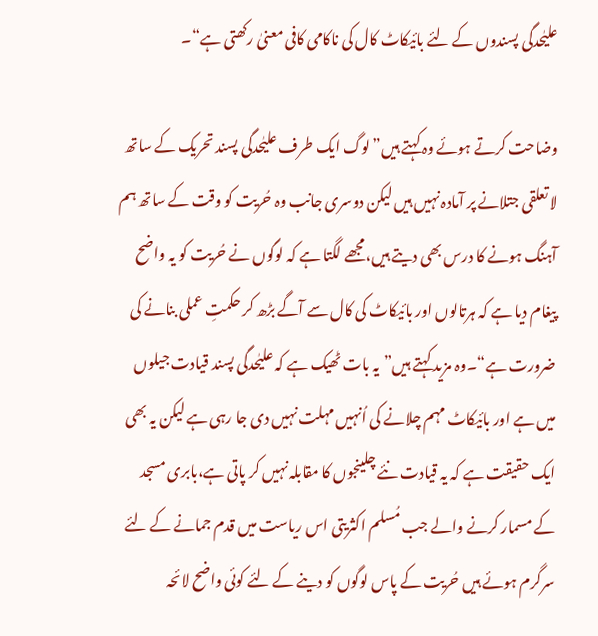علیٰحدگی پسندوں کے لئے بائیکاٹ کال کی ناکامی کافی معنیٰ رکھتی ہے“۔

وضاحت کرتے ہوئے وہ کہتے ہیں”لوگ ایک طرف علیٰحدگی پسند تحریک کے ساتھ لا تعلقی جتلانے پر آمادہ نہیں ہیں لیکن دوسری جانب وہ حُریت کو وقت کے ساتھ ہم آہنگ ہونے کا درس بھی دیتے ہیں،مجھے لگتا ہے کہ لوگوں نے حُریت کو یہ واضح پیغام دیا ہے کہ ہرتالوں اور بائیکاٹ کی کال سے آگے بڑھ کر حکمتِ عملی بنانے کی ضرورت ہے“۔وہ مزید کہتے ہیں”یہ بات ٹھیک ہے کہ علیٰحدگی پسند قیادت جیلوں میں ہے اور بائیکاٹ مہم چلانے کی اُنہیں مہلت نہیں دی جا رہی ہے لیکن یہ بھی ایک حقیقت ہے کہ یہ قیادت نئے چلینجوں کا مقابلہ نہیں کر پاتی ہے،بابری مسجد کے مسمار کرنے والے جب مُسلم اکثریتی اس ریاست میں قدم جمانے کے لئے سرگرم ہوئے ہیں حُریت کے پاس لوگوں کو دینے کے لئے کوئی واضح لائحہ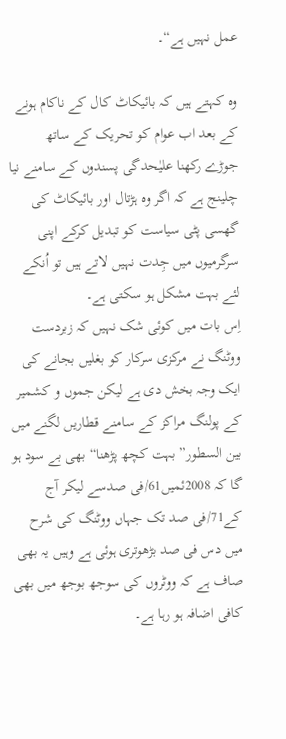عمل نہیں ہے“۔

وہ کہتے ہیں کہ بائیکاٹ کال کے ناکام ہونے کے بعد اب عوام کو تحریک کے ساتھ جوڑے رکھنا علیٰحدگی پسندوں کے سامنے نیا چلینج ہے کہ اگر وہ ہڑتال اور بائیکاٹ کی گھسی پٹی سیاست کو تبدیل کرکے اپنی سرگرمیوں میں جِدت نہیں لاتے ہیں تو اُنکے لئے بہت مشکل ہو سکتی ہے۔
اِس بات میں کوئی شک نہیں کہ زبردست ووٹنگ نے مرکزی سرکار کو بغلیں بجانے کی ایک وجہ بخش دی ہے لیکن جموں و کشمیر کے پولنگ مراکز کے سامنے قطاریں لگنے میں بین السطور” بہت کچھ پڑھنا“بھی بے سود ہو گا کہ 2008ئمیں61/فی صدسے لیکر آج کے71/فی صد تک جہاں ووٹنگ کی شرح میں دس فی صد بڑھوتری ہوئی ہے وہیں یہ بھی صاف ہے کہ ووٹروں کی سوجھ بوجھ میں بھی کافی اضافہ ہو رہا ہے۔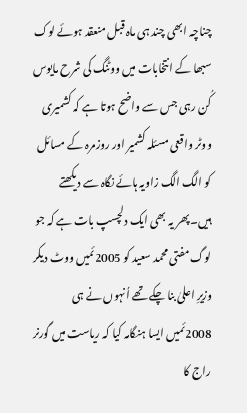چناچہ ابھی چند ہی ماہ قبل منعقد ہوئے لوک سبھا کے انتخابات میں ووٹنگ کی شرح مایوس کُن رہی جس سے واضح ہوتا ہے کہ کشمیری ووٹر واقعی مسئلہ کشمیر اور روزمرہ کے مسائل کو الگ الگ زاویہ ہائے نگاہ سے دیکھتے ہیں۔پھر یہ بھی ایک دلچسپ بات ہے کہ جو لوگ مفتی محمد سعید کو 2005ئمیں ووٹ دیکر وزیرِ اعلیٰ بنا چکے تھے اُنہوں نے ہی 2008ئمیں ایسا ہنگامہ کیا کہ ریاست میں گورنر راج کا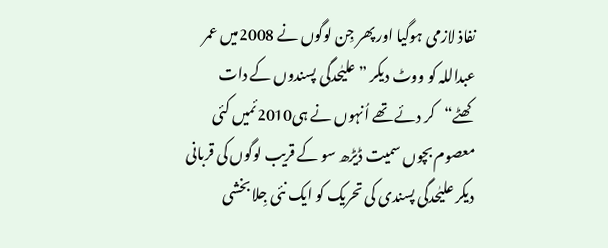نفاذ لازمی ہوگیا اور پھر جِن لوگوں نے 2008میں عمر عبداللہ کو ووٹ دیکر ”علیٰحدگی پسندوں کے دات کھٹے“کر دئے تھے اُنہوں نے ہی2010ئمیں کئی معصوم بچوں سمیت ڈیڑھ سو کے قریب لوگوں کی قربانی دیکر علیٰحدگی پسندی کی تحریک کو ایک نئی جِلا بخشی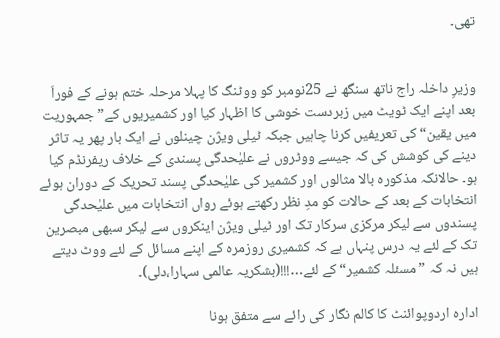تھی۔


وزیرِ داخلہ راج ناتھ سنگھ نے 25نومبر کو ووٹنگ کا پہلا مرحلہ ختم ہونے کے فوراَ بعد اپنے ایک ٹویٹ میں زبردست خوشی کا اظہار کیا اور کشمیریوں کے” جمہوریت میں یقین“کی تعریفیں کرنا چاہیں جبکہ ٹیلی ویژن چینلوں نے ایک بار پھر یہ تاثر دینے کی کوشش کی کہ جیسے ووٹروں نے علیٰحدگی پسندی کے خلاف ریفرنڈم کیا ہو۔ حالانکہ مذکورہ بالا مثالوں اور کشمیر کی علیٰحدگی پسند تحریک کے دوران ہوئے انتخابات کے بعد کے حالات کو مدِ نظر رکھتے ہوئے رواں انتخابات میں علیٰحدگی پسندوں سے لیکر مرکزی سرکار تک اور ٹیلی ویژن اینکروں سے لیکر سبھی مبصرین تک کے لئے یہ درس پنہاں ہے کہ کشمیری روزمرہ کے اپنے مسائل کے لئے ووٹ دیتے ہیں نہ کہ ”مسئلہ کشمیر“کے لئے…!!!(بشکریہ عالمی سہارا،دلی)۔

ادارہ اردوپوائنٹ کا کالم نگار کی رائے سے متفق ہونا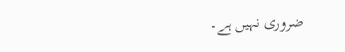ضروری نہیں ہے۔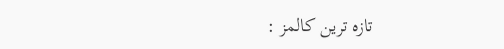تازہ ترین کالمز :